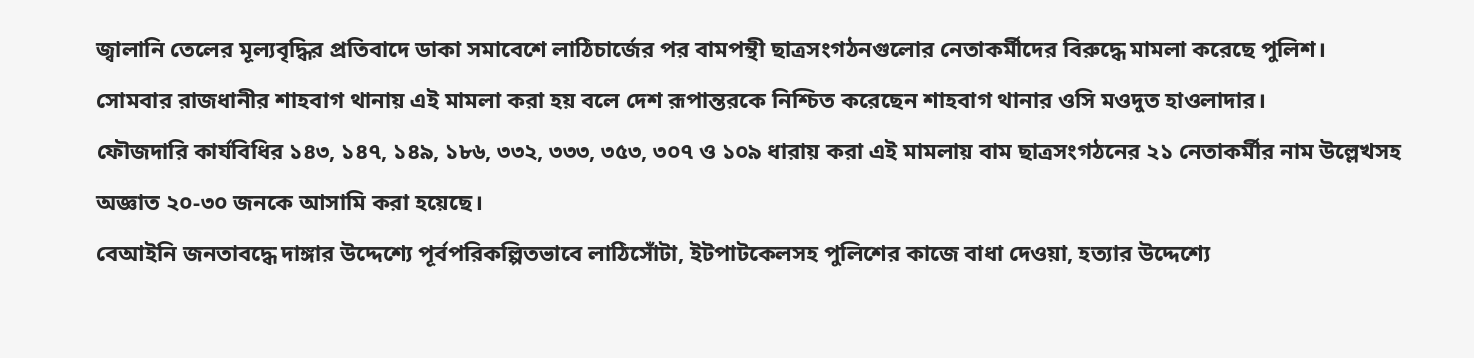জ্বালানি তেলের মূল্যবৃদ্ধির প্রতিবাদে ডাকা সমাবেশে লাঠিচার্জের পর বামপন্থী ছাত্রসংগঠনগুলোর নেতাকর্মীদের বিরুদ্ধে মামলা করেছে পুলিশ।
সোমবার রাজধানীর শাহবাগ থানায় এই মামলা করা হয় বলে দেশ রূপান্তরকে নিশ্চিত করেছেন শাহবাগ থানার ওসি মওদুত হাওলাদার।
ফৌজদারি কার্যবিধির ১৪৩, ১৪৭, ১৪৯, ১৮৬, ৩৩২, ৩৩৩, ৩৫৩, ৩০৭ ও ১০৯ ধারায় করা এই মামলায় বাম ছাত্রসংগঠনের ২১ নেতাকর্মীর নাম উল্লেখসহ অজ্ঞাত ২০-৩০ জনকে আসামি করা হয়েছে।
বেআইনি জনতাবদ্ধে দাঙ্গার উদ্দেশ্যে পূর্বপরিকল্পিতভাবে লাঠিসোঁটা, ইটপাটকেলসহ পুলিশের কাজে বাধা দেওয়া, হত্যার উদ্দেশ্যে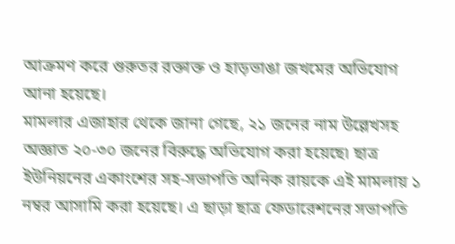আক্রমণ করে গুরুতর রক্তাক্ত ও হাড়ভাঙা জখমের অভিযোগ আনা হয়েছে।
মামলার এজাহার থেকে জানা গেছে, ২১ জনের নাম উল্লেখসহ অজ্ঞাত ২০-৩০ জনের বিরুদ্ধে অভিযোগ করা হয়েছে৷ ছাত্র ইউনিয়নের একাংশের সহ-সভাপতি অনিক রায়কে এই মামলায় ১ নম্বর আসামি করা হয়েছে। এ ছাড়া ছাত্র ফেডারেশনের সভাপতি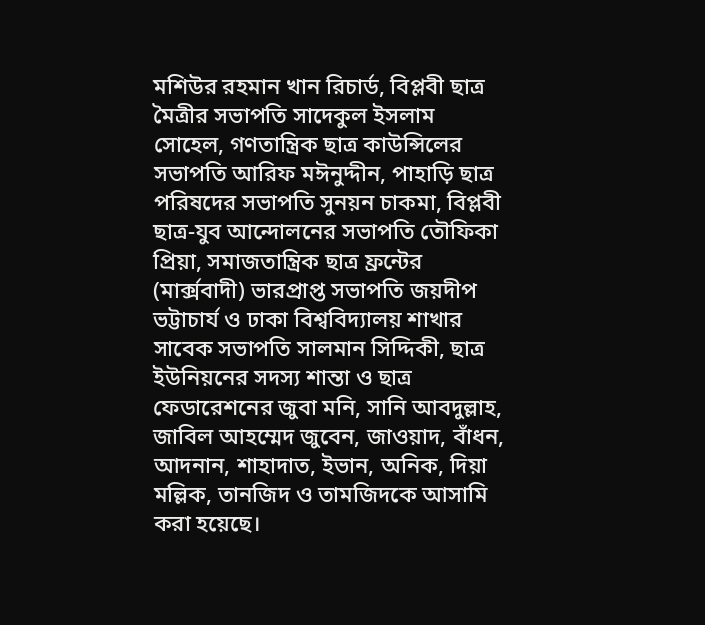মশিউর রহমান খান রিচার্ড, বিপ্লবী ছাত্র মৈত্রীর সভাপতি সাদেকুল ইসলাম সোহেল, গণতান্ত্রিক ছাত্র কাউন্সিলের সভাপতি আরিফ মঈনুদ্দীন, পাহাড়ি ছাত্র পরিষদের সভাপতি সুনয়ন চাকমা, বিপ্লবী ছাত্র-যুব আন্দোলনের সভাপতি তৌফিকা প্রিয়া, সমাজতান্ত্রিক ছাত্র ফ্রন্টের (মার্ক্সবাদী) ভারপ্রাপ্ত সভাপতি জয়দীপ ভট্টাচার্য ও ঢাকা বিশ্ববিদ্যালয় শাখার সাবেক সভাপতি সালমান সিদ্দিকী, ছাত্র ইউনিয়নের সদস্য শান্তা ও ছাত্র ফেডারেশনের জুবা মনি, সানি আবদুল্লাহ, জাবিল আহম্মেদ জুবেন, জাওয়াদ, বাঁধন, আদনান, শাহাদাত, ইভান, অনিক, দিয়া মল্লিক, তানজিদ ও তামজিদকে আসামি করা হয়েছে।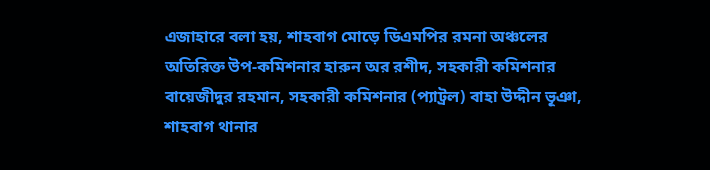এজাহারে বলা হয়, শাহবাগ মোড়ে ডিএমপির রমনা অঞ্চলের অতিরিক্ত উপ-কমিশনার হারুন অর রশীদ, সহকারী কমিশনার বায়েজীদুর রহমান, সহকারী কমিশনার (প্যাট্রল) বাহা উদ্দীন ভূঞা, শাহবাগ থানার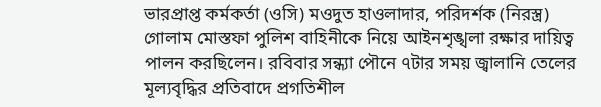ভারপ্রাপ্ত কর্মকর্তা (ওসি) মওদুত হাওলাদার, পরিদর্শক (নিরস্ত্র) গোলাম মোস্তফা পুলিশ বাহিনীকে নিয়ে আইনশৃঙ্খলা রক্ষার দায়িত্ব পালন করছিলেন। রবিবার সন্ধ্যা পৌনে ৭টার সময় জ্বালানি তেলের মূল্যবৃদ্ধির প্রতিবাদে প্রগতিশীল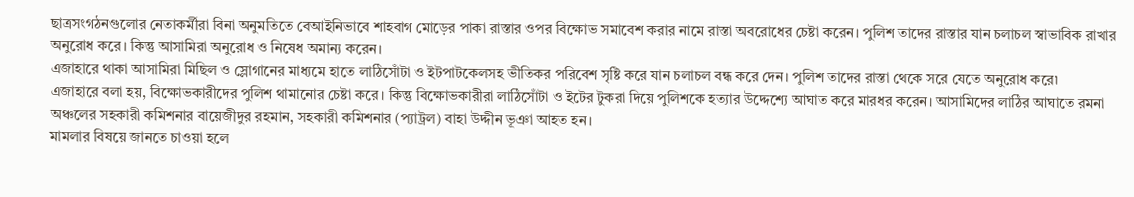ছাত্রসংগঠনগুলোর নেতাকর্মীরা বিনা অনুমতিতে বেআইনিভাবে শাহবাগ মোড়ের পাকা রাস্তার ওপর বিক্ষোভ সমাবেশ করার নামে রাস্তা অবরোধের চেষ্টা করেন। পুলিশ তাদের রাস্তার যান চলাচল স্বাভাবিক রাখার অনুরোধ করে। কিন্তু আসামিরা অনুরোধ ও নিষেধ অমান্য করেন।
এজাহারে থাকা আসামিরা মিছিল ও স্লোগানের মাধ্যমে হাতে লাঠিসোঁটা ও ইটপাটকেলসহ ভীতিকর পরিবেশ সৃষ্টি করে যান চলাচল বন্ধ করে দেন। পুলিশ তাদের রাস্তা থেকে সরে যেতে অনুরোধ করে৷
এজাহারে বলা হয়, বিক্ষোভকারীদের পুলিশ থামানোর চেষ্টা করে। কিন্তু বিক্ষোভকারীরা লাঠিসোঁটা ও ইটের টুকরা দিয়ে পুলিশকে হত্যার উদ্দেশ্যে আঘাত করে মারধর করেন। আসামিদের লাঠির আঘাতে রমনা অঞ্চলের সহকারী কমিশনার বায়েজীদুর রহমান, সহকারী কমিশনার (প্যাট্রল) বাহা উদ্দীন ভূঞা আহত হন।
মামলার বিষয়ে জানতে চাওয়া হলে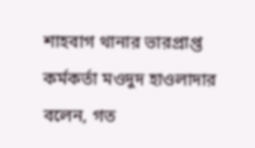শাহবাগ থানার ভারপ্রাপ্ত কর্মকর্তা মওদুদ হাওলাদার বলেন, গত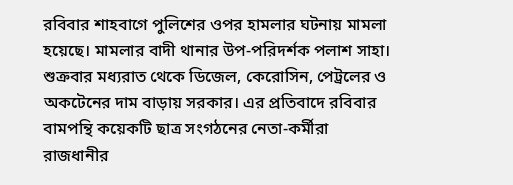রবিবার শাহবাগে পুলিশের ওপর হামলার ঘটনায় মামলা হয়েছে। মামলার বাদী থানার উপ-পরিদর্শক পলাশ সাহা।
শুক্রবার মধ্যরাত থেকে ডিজেল, কেরোসিন, পেট্রলের ও অকটেনের দাম বাড়ায় সরকার। এর প্রতিবাদে রবিবার বামপন্থি কয়েকটি ছাত্র সংগঠনের নেতা-কর্মীরা রাজধানীর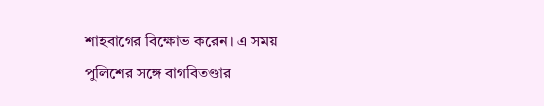শাহবাগের বিক্ষোভ করেন। এ সময় পুলিশের সঙ্গে বাগবিতণ্ডার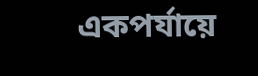একপর্যায়ে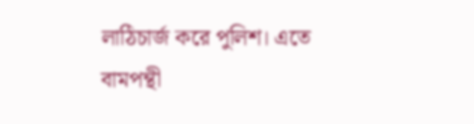লাঠিচার্জ করে পুলিশ। এতে বামপন্থী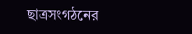ছাত্রসংগঠনের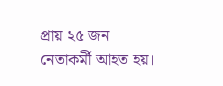প্রায় ২৫ জন নেতাকর্মী আহত হয়।